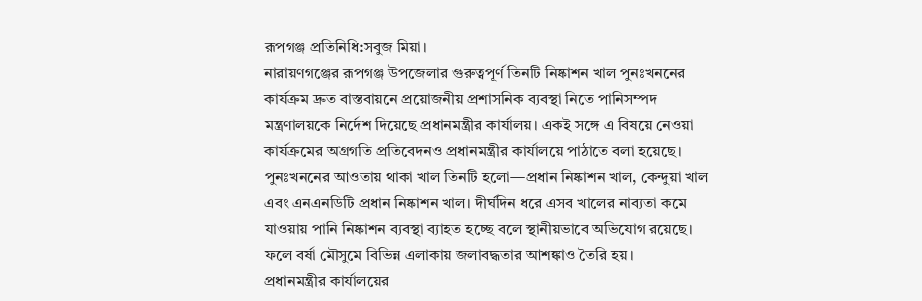রূপগঞ্জ প্রতিনিধি:সবুজ মিয়া।
নারায়ণগঞ্জের রূপগঞ্জ উপজেলার গুরুত্বপূর্ণ তিনটি নিষ্কাশন খাল পুনঃখননের কার্যক্রম দ্রুত বাস্তবায়নে প্রয়োজনীয় প্রশাসনিক ব্যবস্থা নিতে পানিসম্পদ মন্ত্রণালয়কে নির্দেশ দিয়েছে প্রধানমন্ত্রীর কার্যালয়। একই সঙ্গে এ বিষয়ে নেওয়া কার্যক্রমের অগ্রগতি প্রতিবেদনও প্রধানমন্ত্রীর কার্যালয়ে পাঠাতে বলা হয়েছে।
পুনঃখননের আওতায় থাকা খাল তিনটি হলো—প্রধান নিষ্কাশন খাল, কেন্দুয়া খাল এবং এনএনডিটি প্রধান নিষ্কাশন খাল। দীর্ঘদিন ধরে এসব খালের নাব্যতা কমে যাওয়ায় পানি নিষ্কাশন ব্যবস্থা ব্যাহত হচ্ছে বলে স্থানীয়ভাবে অভিযোগ রয়েছে। ফলে বর্ষা মৌসুমে বিভিন্ন এলাকায় জলাবদ্ধতার আশঙ্কাও তৈরি হয়।
প্রধানমন্ত্রীর কার্যালয়ের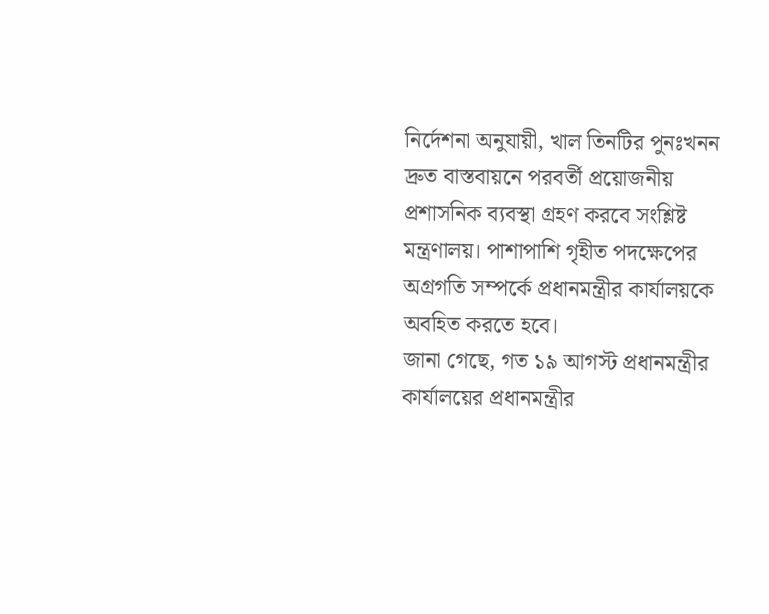নির্দেশনা অনুযায়ী, খাল তিনটির পুনঃখনন দ্রুত বাস্তবায়নে পরবর্তী প্রয়োজনীয় প্রশাসনিক ব্যবস্থা গ্রহণ করবে সংশ্লিষ্ট মন্ত্রণালয়। পাশাপাশি গৃহীত পদক্ষেপের অগ্রগতি সম্পর্কে প্রধানমন্ত্রীর কার্যালয়কে অবহিত করতে হবে।
জানা গেছে, গত ১৯ আগস্ট প্রধানমন্ত্রীর কার্যালয়ের প্রধানমন্ত্রীর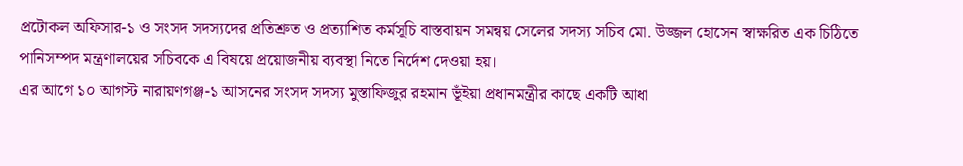প্রটোকল অফিসার-১ ও সংসদ সদস্যদের প্রতিশ্রুত ও প্রত্যাশিত কর্মসূচি বাস্তবায়ন সমন্বয় সেলের সদস্য সচিব মো. উজ্জল হোসেন স্বাক্ষরিত এক চিঠিতে পানিসম্পদ মন্ত্রণালয়ের সচিবকে এ বিষয়ে প্রয়োজনীয় ব্যবস্থা নিতে নির্দেশ দেওয়া হয়।
এর আগে ১০ আগস্ট নারায়ণগঞ্জ-১ আসনের সংসদ সদস্য মুস্তাফিজুর রহমান ভূঁইয়া প্রধানমন্ত্রীর কাছে একটি আধা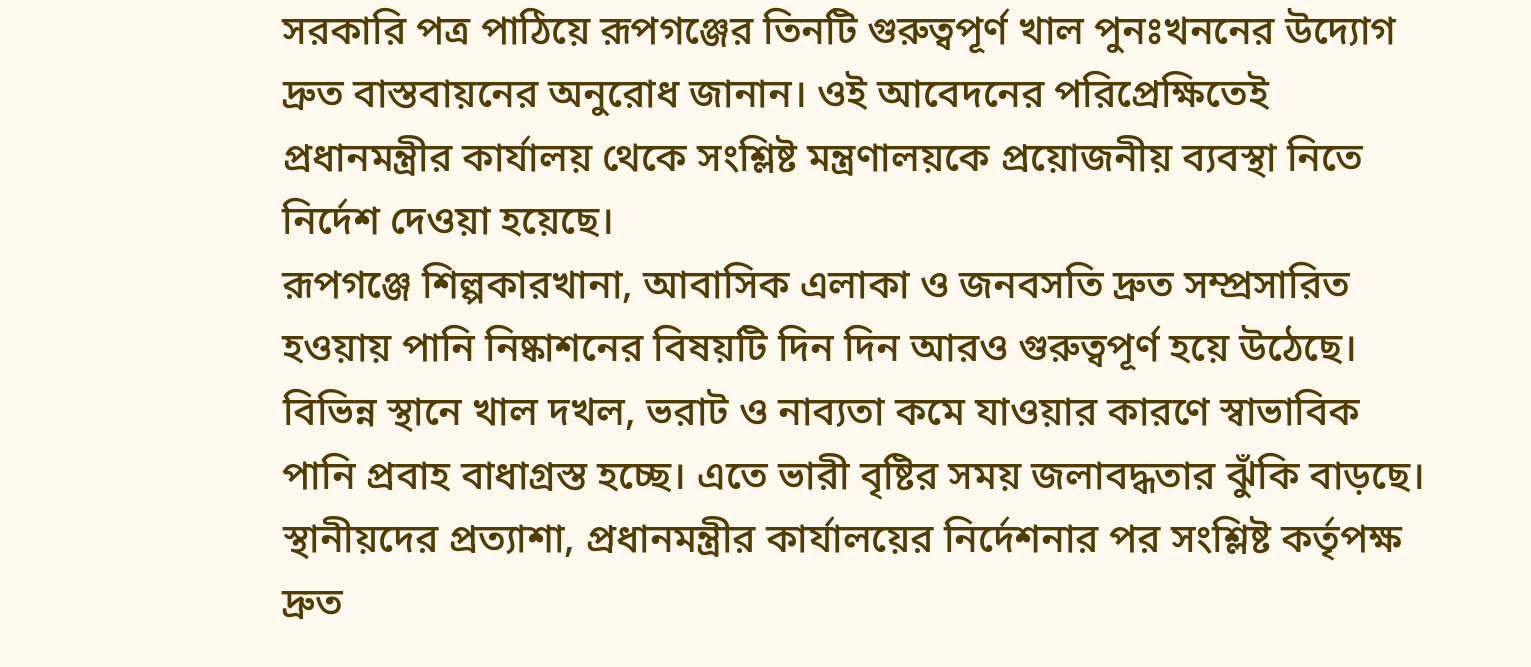সরকারি পত্র পাঠিয়ে রূপগঞ্জের তিনটি গুরুত্বপূর্ণ খাল পুনঃখননের উদ্যোগ দ্রুত বাস্তবায়নের অনুরোধ জানান। ওই আবেদনের পরিপ্রেক্ষিতেই প্রধানমন্ত্রীর কার্যালয় থেকে সংশ্লিষ্ট মন্ত্রণালয়কে প্রয়োজনীয় ব্যবস্থা নিতে নির্দেশ দেওয়া হয়েছে।
রূপগঞ্জে শিল্পকারখানা, আবাসিক এলাকা ও জনবসতি দ্রুত সম্প্রসারিত হওয়ায় পানি নিষ্কাশনের বিষয়টি দিন দিন আরও গুরুত্বপূর্ণ হয়ে উঠেছে। বিভিন্ন স্থানে খাল দখল, ভরাট ও নাব্যতা কমে যাওয়ার কারণে স্বাভাবিক পানি প্রবাহ বাধাগ্রস্ত হচ্ছে। এতে ভারী বৃষ্টির সময় জলাবদ্ধতার ঝুঁকি বাড়ছে।
স্থানীয়দের প্রত্যাশা, প্রধানমন্ত্রীর কার্যালয়ের নির্দেশনার পর সংশ্লিষ্ট কর্তৃপক্ষ দ্রুত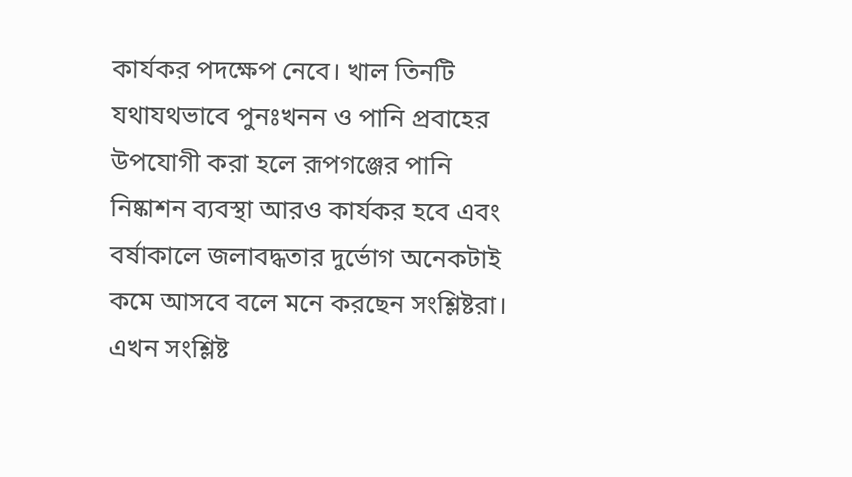কার্যকর পদক্ষেপ নেবে। খাল তিনটি যথাযথভাবে পুনঃখনন ও পানি প্রবাহের উপযোগী করা হলে রূপগঞ্জের পানি নিষ্কাশন ব্যবস্থা আরও কার্যকর হবে এবং বর্ষাকালে জলাবদ্ধতার দুর্ভোগ অনেকটাই কমে আসবে বলে মনে করছেন সংশ্লিষ্টরা।
এখন সংশ্লিষ্ট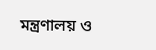মন্ত্রণালয় ও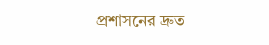প্রশাসনের দ্রুত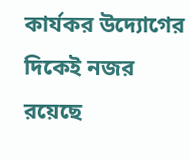কার্যকর উদ্যোগের দিকেই নজর রয়েছে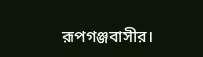রূপগঞ্জবাসীর।